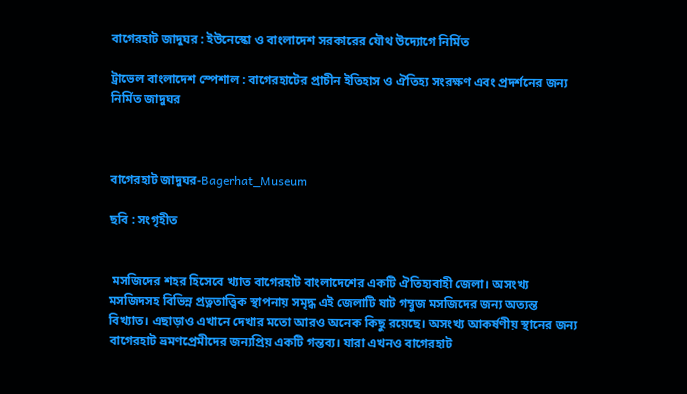বাগেরহাট জাদুঘর : ইউনেস্কো ও বাংলাদেশ সরকারের যৌথ উদ্যোগে নির্মিত

ট্রাভেল বাংলাদেশ স্পেশাল : বাগেরহাটের প্রাচীন ইতিহাস ও ঐতিহ্য সংরক্ষণ এবং প্রদর্শনের জন্য নির্মিত জাদুঘর



বাগেরহাট জাদুঘর-Bagerhat_Museum

ছবি : সংগৃহীত


 মসজিদের শহর হিসেবে খ্যাত বাগেরহাট বাংলাদেশের একটি ঐতিহ্যবাহী জেলা। অসংখ্য মসজিদসহ বিভিন্ন প্রত্নতাত্ত্বিক স্থাপনায় সমৃদ্ধ এই জেলাটি ষাট গম্বুজ মসজিদের জন্য অত্যন্ত বিখ্যাত। এছাড়াও এখানে দেখার মতো আরও অনেক কিছু রয়েছে। অসংখ্য আকর্ষণীয় স্থানের জন্য বাগেরহাট ভ্রমণপ্রেমীদের জন্যপ্রিয় একটি গন্তব্য। যারা এখনও বাগেরহাট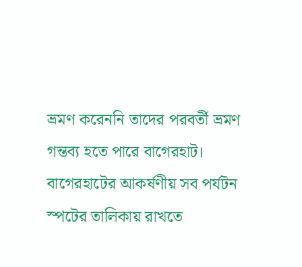ভ্রমণ করেননি তাদের পরবর্তী ভ্রমণ গন্তব্য হতে পারে বাগেরহাট। বাগেরহাটের আকর্ষণীয় সব পর্যটন স্পটের তালিকায় রাখতে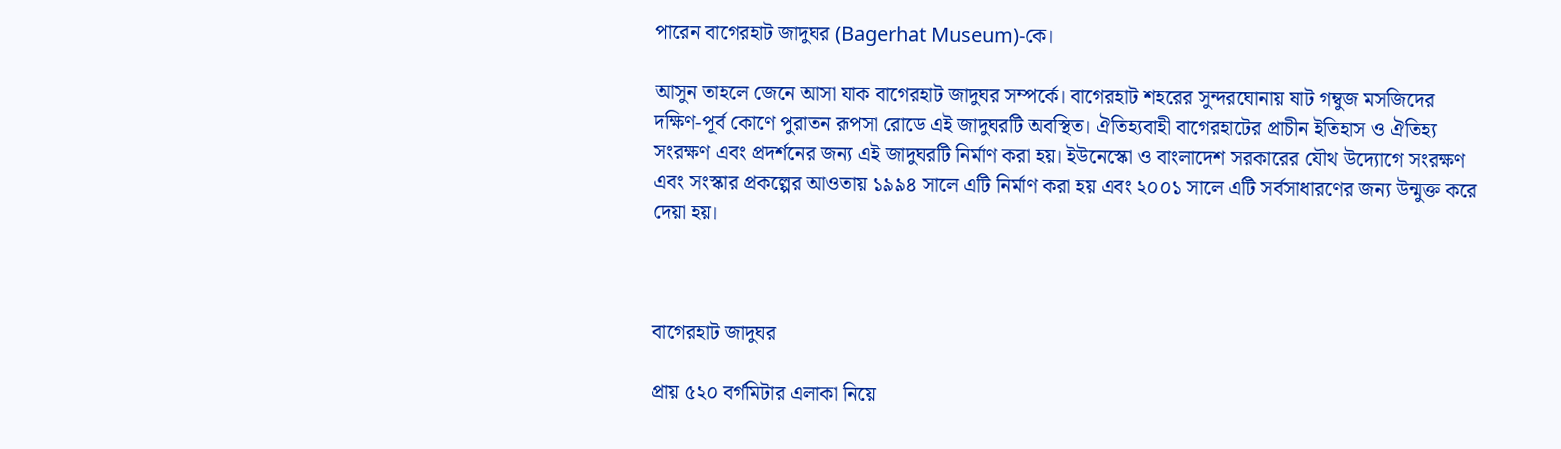পারেন বাগেরহাট জাদুঘর (Bagerhat Museum)-কে।

আসুন তাহলে জেনে আসা যাক বাগেরহাট জাদুঘর সম্পর্কে। বাগেরহাট শহরের সুন্দরঘোনায় ষাট গম্বুজ মসজিদের দক্ষিণ-পূর্ব কোণে পুরাতন রূপসা রোডে এই জাদুঘরটি অবস্থিত। ঐতিহ্যবাহী বাগেরহাটের প্রাচীন ইতিহাস ও ঐতিহ্য সংরক্ষণ এবং প্রদর্শনের জন্য এই জাদুঘরটি নির্মাণ করা হয়। ইউনেস্কো ও বাংলাদেশ সরকারের যৌথ উদ্যোগে সংরক্ষণ এবং সংস্কার প্রকল্পের আওতায় ১৯৯৪ সালে এটি নির্মাণ করা হয় এবং ২০০১ সালে এটি সর্বসাধারণের জন্য উন্মুক্ত করে দেয়া হয়।



বাগেরহাট জাদুঘর

প্রায় ৫২০ বর্গমিটার এলাকা নিয়ে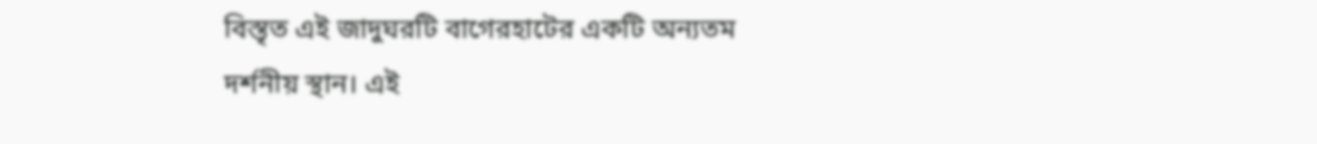বিস্তৃত এই জাদুঘরটি বাগেরহাটের একটি অন্যতম দর্শনীয় স্থান। এই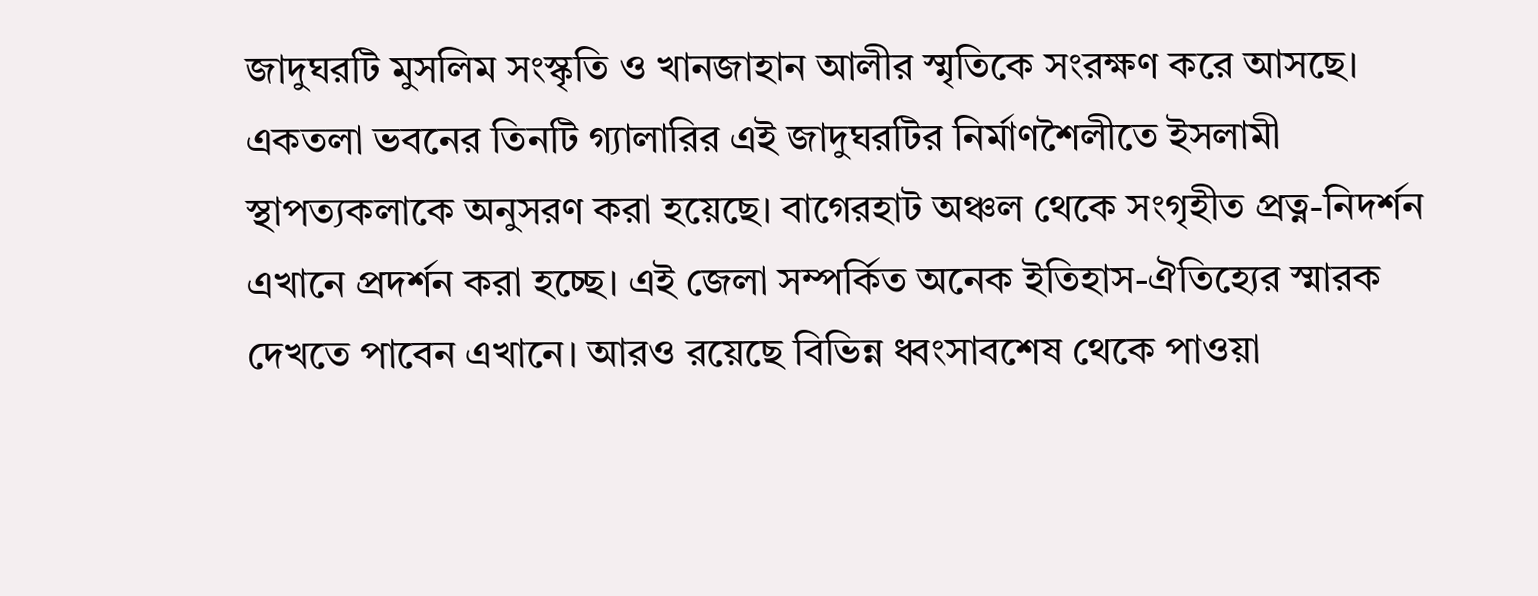জাদুঘরটি মুসলিম সংস্কৃতি ও খানজাহান আলীর স্মৃতিকে সংরক্ষণ করে আসছে। একতলা ভবনের তিনটি গ্যালারির এই জাদুঘরটির নির্মাণশৈলীতে ইসলামী স্থাপত্যকলাকে অনুসরণ করা হয়েছে। বাগেরহাট অঞ্চল থেকে সংগৃহীত প্রত্ন-নিদর্শন এখানে প্রদর্শন করা হচ্ছে। এই জেলা সম্পর্কিত অনেক ইতিহাস-ঐতিহ্যের স্মারক দেখতে পাবেন এখানে। আরও রয়েছে বিভিন্ন ধ্বংসাবশেষ থেকে পাওয়া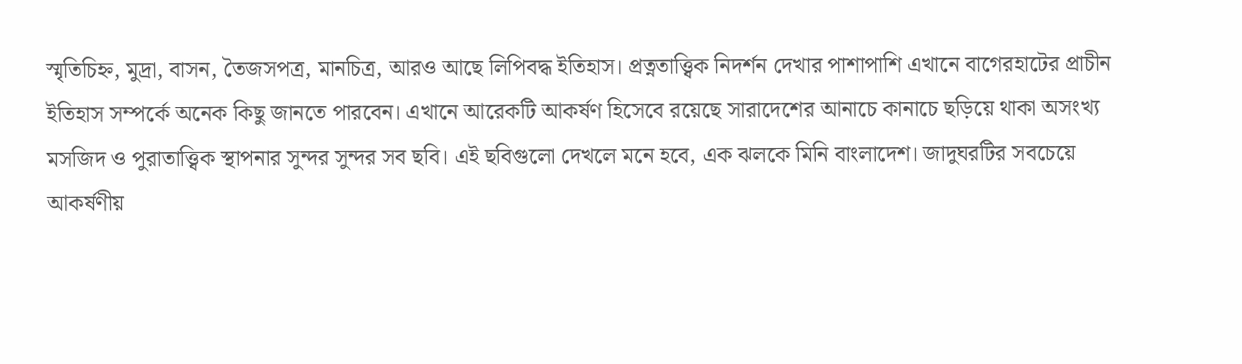স্মৃতিচিহ্ন, মুদ্রা, বাসন, তৈজসপত্র, মানচিত্র, আরও আছে লিপিবদ্ধ ইতিহাস। প্রত্নতাত্ত্বিক নিদর্শন দেখার পাশাপাশি এখানে বাগেরহাটের প্রাচীন ইতিহাস সম্পর্কে অনেক কিছু জানতে পারবেন। এখানে আরেকটি আকর্ষণ হিসেবে রয়েছে সারাদেশের আনাচে কানাচে ছড়িয়ে থাকা অসংখ্য মসজিদ ও পুরাতাত্ত্বিক স্থাপনার সুন্দর সুন্দর সব ছবি। এই ছবিগুলো দেখলে মনে হবে, এক ঝলকে মিনি বাংলাদেশ। জাদুঘরটির সবচেয়ে আকর্ষণীয়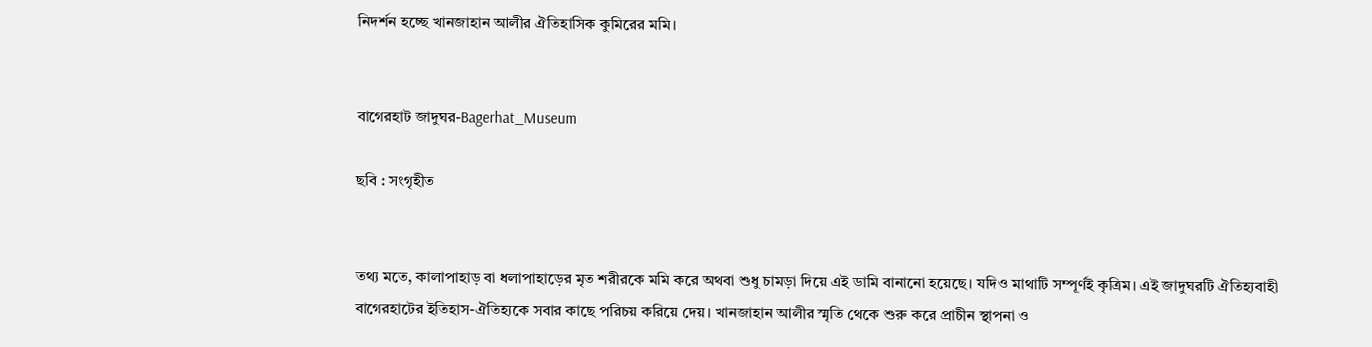নিদর্শন হচ্ছে খানজাহান আলীর ঐতিহাসিক কুমিরের মমি।


বাগেরহাট জাদুঘর-Bagerhat_Museum

ছবি : সংগৃহীত


তথ্য মতে, কালাপাহাড় বা ধলাপাহাড়ের মৃত শরীরকে মমি করে অথবা শুধু চামড়া দিয়ে এই ডামি বানানো হয়েছে। যদিও মাথাটি সম্পূর্ণই কৃত্রিম। এই জাদুঘরটি ঐতিহ্যবাহী বাগেরহাটের ইতিহাস-ঐতিহ্যকে সবার কাছে পরিচয় করিয়ে দেয়। খানজাহান আলীর স্মৃতি থেকে শুরু করে প্রাচীন স্থাপনা ও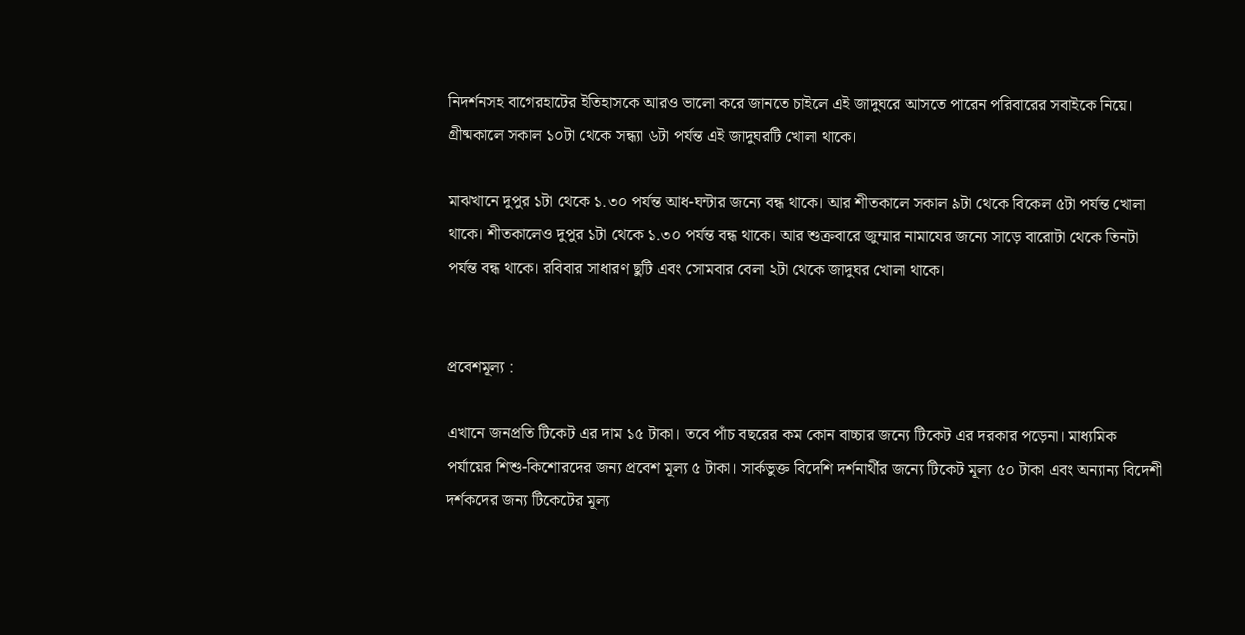নিদর্শনসহ বাগেরহাটের ইতিহাসকে আরও ভালো করে জানতে চাইলে এই জাদুঘরে আসতে পারেন পরিবারের সবাইকে নিয়ে। গ্রীষ্মকালে সকাল ১০টা থেকে সন্ধ্যা ৬টা পর্যন্ত এই জাদুঘরটি খোলা থাকে।

মাঝখানে দুপুর ১টা থেকে ১.৩০ পর্যন্ত আধ-ঘন্টার জন্যে বন্ধ থাকে। আর শীতকালে সকাল ৯টা থেকে বিকেল ৫টা পর্যন্ত খোলা থাকে। শীতকালেও দুপুর ১টা থেকে ১.৩০ পর্যন্ত বন্ধ থাকে। আর শুক্রবারে জুম্মার নামাযের জন্যে সাড়ে বারোটা থেকে তিনটা পর্যন্ত বন্ধ থাকে। রবিবার সাধারণ ছুটি এবং সোমবার বেলা ২টা থেকে জাদুঘর খোলা থাকে।


প্রবেশমূল্য :

এখানে জনপ্রতি টিকেট এর দাম ১৫ টাকা। তবে পাঁচ বছরের কম কোন বাচ্চার জন্যে টিকেট এর দরকার পড়েনা। মাধ্যমিক পর্যায়ের শিশু-কিশোরদের জন্য প্রবেশ মূল্য ৫ টাকা। সার্কভুক্ত বিদেশি দর্শনার্থীর জন্যে টিকেট মূল্য ৫০ টাকা এবং অন্যান্য বিদেশী দর্শকদের জন্য টিকেটের মূল্য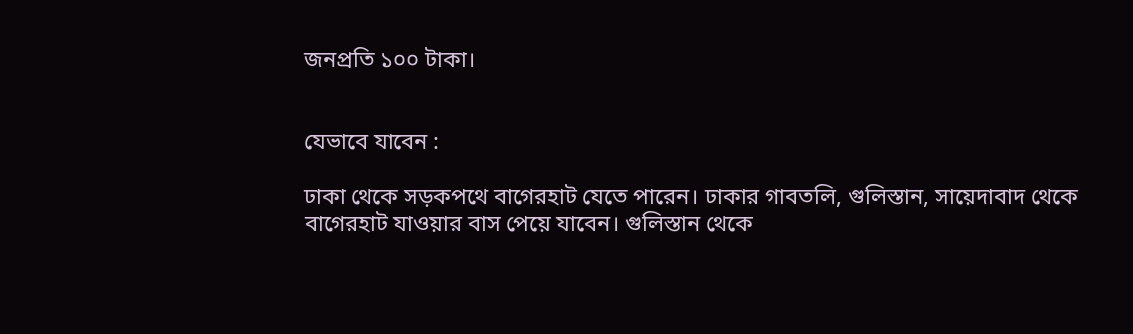জনপ্রতি ১০০ টাকা।


যেভাবে যাবেন :

ঢাকা থেকে সড়কপথে বাগেরহাট যেতে পারেন। ঢাকার গাবতলি, গুলিস্তান, সায়েদাবাদ থেকে বাগেরহাট যাওয়ার বাস পেয়ে যাবেন। গুলিস্তান থেকে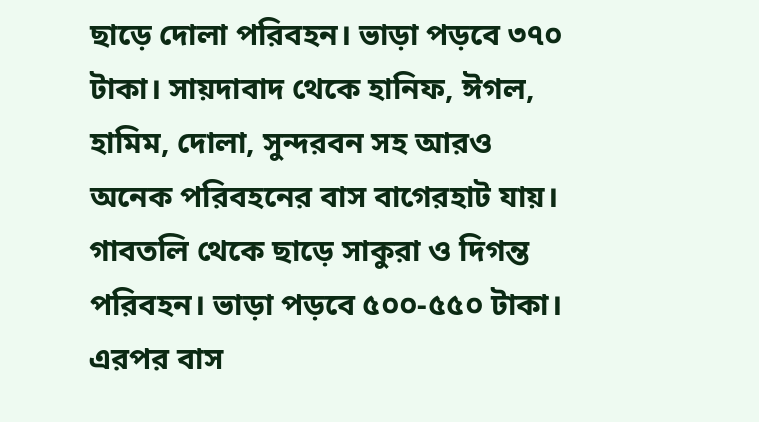ছাড়ে দোলা পরিবহন। ভাড়া পড়বে ৩৭০ টাকা। সায়দাবাদ থেকে হানিফ, ঈগল, হামিম, দোলা, সুন্দরবন সহ আরও অনেক পরিবহনের বাস বাগেরহাট যায়। গাবতলি থেকে ছাড়ে সাকুরা ও দিগন্ত পরিবহন। ভাড়া পড়বে ৫০০-৫৫০ টাকা। এরপর বাস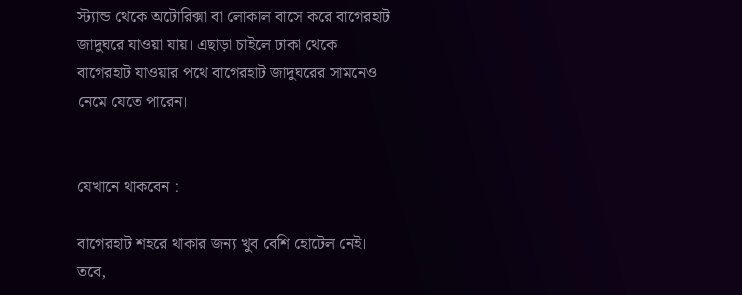স্ট্যান্ড থেকে অটোরিক্সা বা লোকাল বাসে করে বাগেরহাট জাদুঘরে যাওয়া যায়। এছাড়া চাইলে ঢাকা থেকে বাগেরহাট যাওয়ার পথে বাগেরহাট জাদুঘরের সামনেও নেমে যেতে পারেন।


যেখানে থাকবেন :

বাগেরহাট শহরে থাকার জন্য খুব বেশি হোটেল নেই। তবে,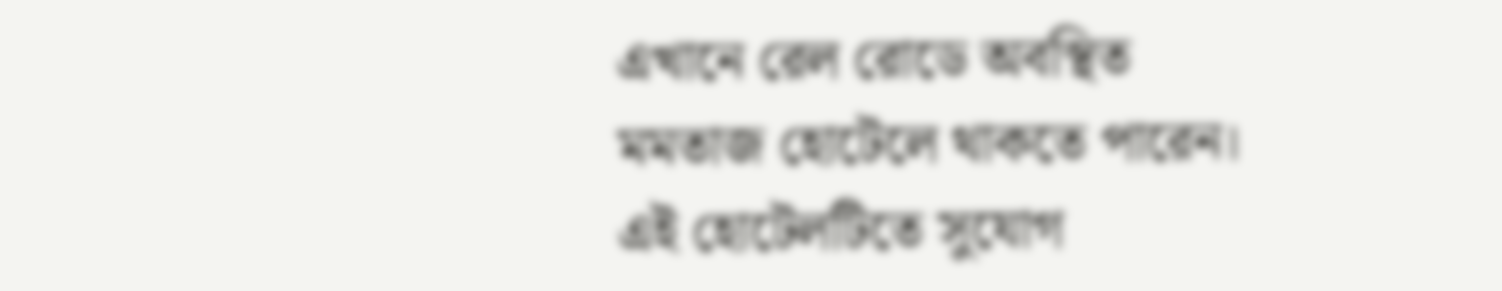এখানে রেল রোডে অবস্থিত মমতাজ হোটেলে থাকতে পারেন। এই হোটেলটিতে সুযোগ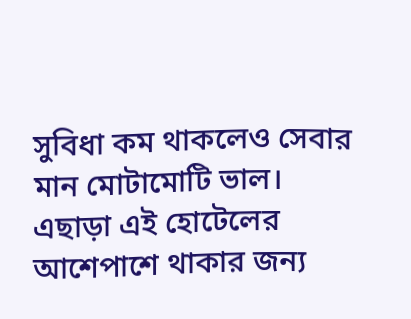সুবিধা কম থাকলেও সেবার মান মোটামোটি ভাল। এছাড়া এই হোটেলের আশেপাশে থাকার জন্য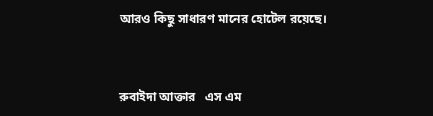আরও কিছু সাধারণ মানের হোটেল রয়েছে।


রুবাইদা আক্তার   এস এম